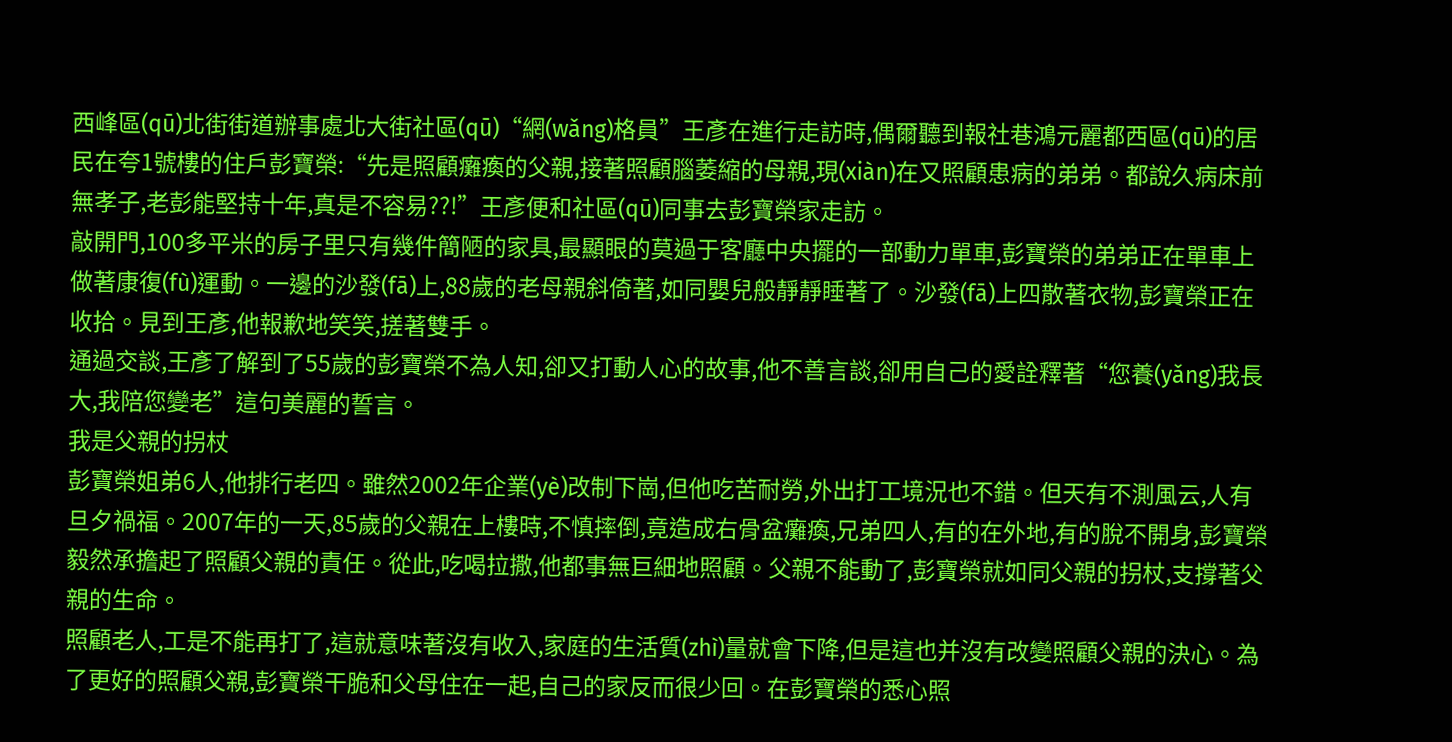西峰區(qū)北街街道辦事處北大街社區(qū)“網(wǎng)格員”王彥在進行走訪時,偶爾聽到報社巷鴻元麗都西區(qū)的居民在夸1號樓的住戶彭寶榮:“先是照顧癱瘓的父親,接著照顧腦萎縮的母親,現(xiàn)在又照顧患病的弟弟。都說久病床前無孝子,老彭能堅持十年,真是不容易??!”王彥便和社區(qū)同事去彭寶榮家走訪。
敲開門,100多平米的房子里只有幾件簡陋的家具,最顯眼的莫過于客廳中央擺的一部動力單車,彭寶榮的弟弟正在單車上做著康復(fù)運動。一邊的沙發(fā)上,88歲的老母親斜倚著,如同嬰兒般靜靜睡著了。沙發(fā)上四散著衣物,彭寶榮正在收拾。見到王彥,他報歉地笑笑,搓著雙手。
通過交談,王彥了解到了55歲的彭寶榮不為人知,卻又打動人心的故事,他不善言談,卻用自己的愛詮釋著“您養(yǎng)我長大,我陪您變老”這句美麗的誓言。
我是父親的拐杖
彭寶榮姐弟6人,他排行老四。雖然2002年企業(yè)改制下崗,但他吃苦耐勞,外出打工境況也不錯。但天有不測風云,人有旦夕禍福。2007年的一天,85歲的父親在上樓時,不慎摔倒,竟造成右骨盆癱瘓,兄弟四人,有的在外地,有的脫不開身,彭寶榮毅然承擔起了照顧父親的責任。從此,吃喝拉撒,他都事無巨細地照顧。父親不能動了,彭寶榮就如同父親的拐杖,支撐著父親的生命。
照顧老人,工是不能再打了,這就意味著沒有收入,家庭的生活質(zhì)量就會下降,但是這也并沒有改變照顧父親的決心。為了更好的照顧父親,彭寶榮干脆和父母住在一起,自己的家反而很少回。在彭寶榮的悉心照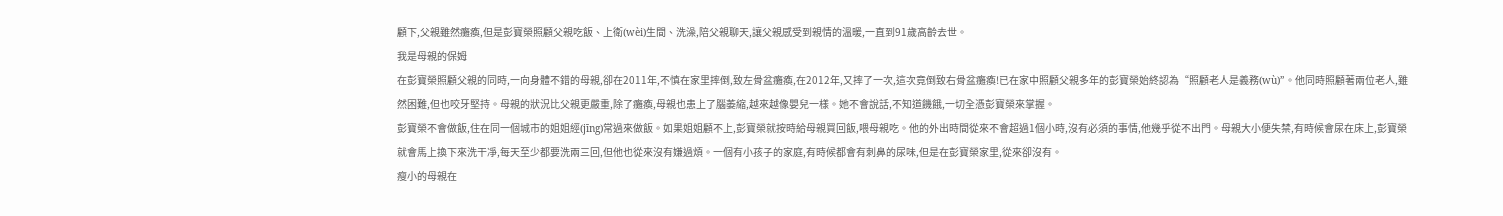顧下,父親雖然癱瘓,但是彭寶榮照顧父親吃飯、上衛(wèi)生間、洗澡,陪父親聊天,讓父親感受到親情的溫暖,一直到91歲高齡去世。
我是母親的保姆
在彭寶榮照顧父親的同時,一向身體不錯的母親,卻在2011年,不慎在家里摔倒,致左骨盆癱瘓,在2012年,又摔了一次,這次竟倒致右骨盆癱瘓!已在家中照顧父親多年的彭寶榮始終認為“照顧老人是義務(wù)”。他同時照顧著兩位老人,雖然困難,但也咬牙堅持。母親的狀況比父親更嚴重,除了癱瘓,母親也患上了腦萎縮,越來越像嬰兒一樣。她不會說話,不知道饑餓,一切全憑彭寶榮來掌握。
彭寶榮不會做飯,住在同一個城市的姐姐經(jīng)常過來做飯。如果姐姐顧不上,彭寶榮就按時給母親買回飯,喂母親吃。他的外出時間從來不會超過1個小時,沒有必須的事情,他幾乎從不出門。母親大小便失禁,有時候會尿在床上,彭寶榮就會馬上換下來洗干凈,每天至少都要洗兩三回,但他也從來沒有嫌過煩。一個有小孩子的家庭,有時候都會有刺鼻的尿味,但是在彭寶榮家里,從來卻沒有。
瘦小的母親在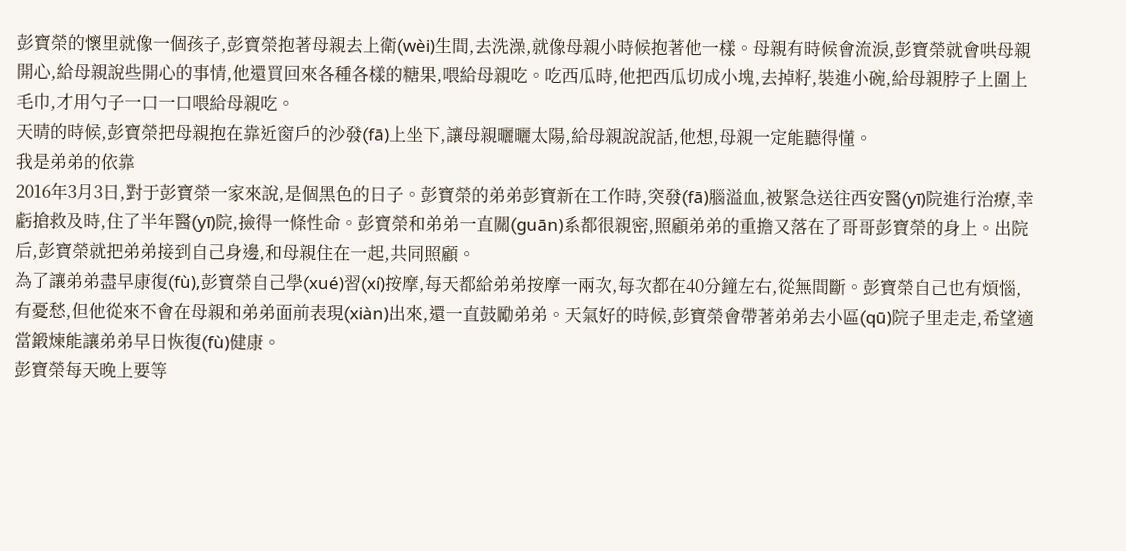彭寶榮的懷里就像一個孩子,彭寶榮抱著母親去上衛(wèi)生間,去洗澡,就像母親小時候抱著他一樣。母親有時候會流淚,彭寶榮就會哄母親開心,給母親說些開心的事情,他還買回來各種各樣的糖果,喂給母親吃。吃西瓜時,他把西瓜切成小塊,去掉籽,裝進小碗,給母親脖子上圍上毛巾,才用勺子一口一口喂給母親吃。
天晴的時候,彭寶榮把母親抱在靠近窗戶的沙發(fā)上坐下,讓母親曬曬太陽,給母親說說話,他想,母親一定能聽得懂。
我是弟弟的依靠
2016年3月3日,對于彭寶榮一家來說,是個黑色的日子。彭寶榮的弟弟彭寶新在工作時,突發(fā)腦溢血,被緊急送往西安醫(yī)院進行治療,幸虧搶救及時,住了半年醫(yī)院,撿得一條性命。彭寶榮和弟弟一直關(guān)系都很親密,照顧弟弟的重擔又落在了哥哥彭寶榮的身上。出院后,彭寶榮就把弟弟接到自己身邊,和母親住在一起,共同照顧。
為了讓弟弟盡早康復(fù),彭寶榮自己學(xué)習(xí)按摩,每天都給弟弟按摩一兩次,每次都在40分鐘左右,從無間斷。彭寶榮自己也有煩惱,有憂愁,但他從來不會在母親和弟弟面前表現(xiàn)出來,還一直鼓勵弟弟。天氣好的時候,彭寶榮會帶著弟弟去小區(qū)院子里走走,希望適當鍛煉能讓弟弟早日恢復(fù)健康。
彭寶榮每天晚上要等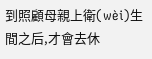到照顧母親上衛(wèi)生間之后,才會去休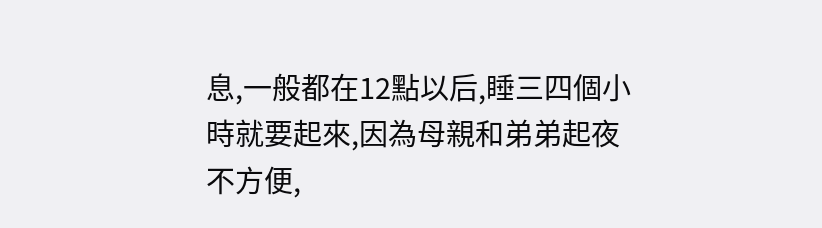息,一般都在12點以后,睡三四個小時就要起來,因為母親和弟弟起夜不方便,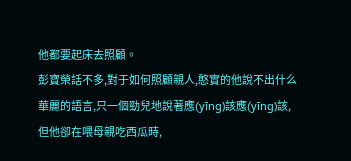他都要起床去照顧。
彭寶榮話不多,對于如何照顧親人,憨實的他說不出什么華麗的語言,只一個勁兒地說著應(yīng)該應(yīng)該,但他卻在喂母親吃西瓜時,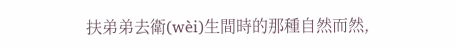扶弟弟去衛(wèi)生間時的那種自然而然,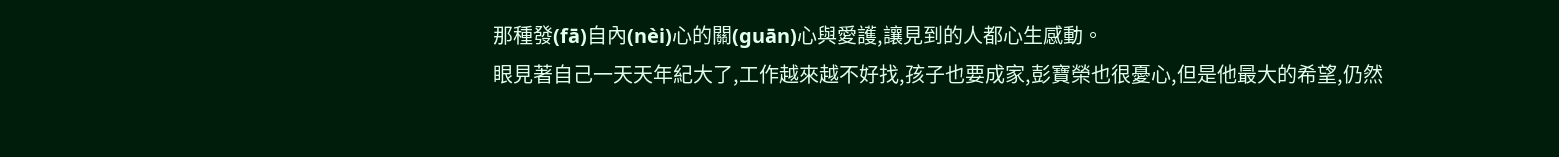那種發(fā)自內(nèi)心的關(guān)心與愛護,讓見到的人都心生感動。
眼見著自己一天天年紀大了,工作越來越不好找,孩子也要成家,彭寶榮也很憂心,但是他最大的希望,仍然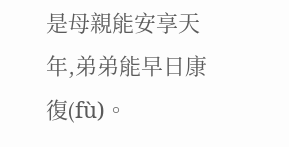是母親能安享天年,弟弟能早日康復(fù)。